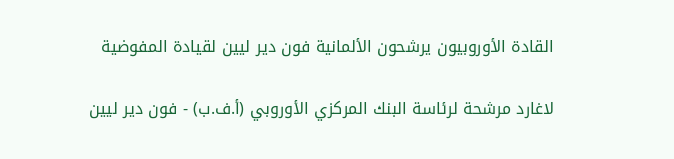القادة الأوروبيون يرشحون الألمانية فون دير ليين لقيادة المفوضية

لاغارد مرشحة لرئاسة البنك المركزي الأوروبي (أ.ف.ب) - فون دير ليين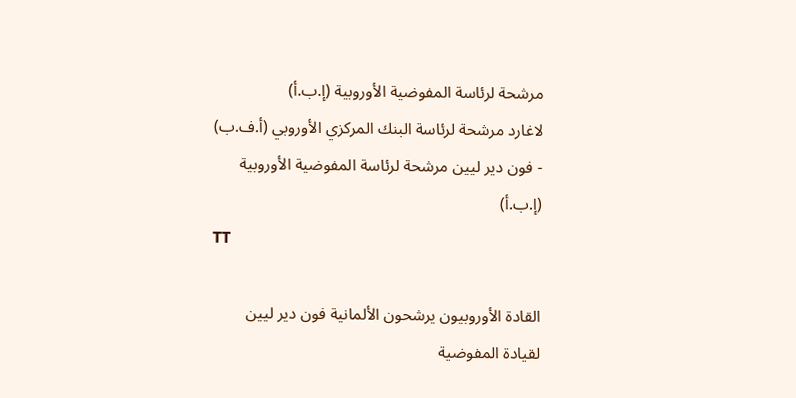مرشحة لرئاسة المفوضية الأوروبية (إ.ب.أ)
لاغارد مرشحة لرئاسة البنك المركزي الأوروبي (أ.ف.ب) - فون دير ليين مرشحة لرئاسة المفوضية الأوروبية (إ.ب.أ)
TT

القادة الأوروبيون يرشحون الألمانية فون دير ليين لقيادة المفوضية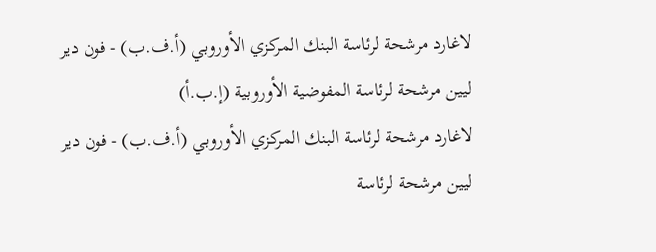لاغارد مرشحة لرئاسة البنك المركزي الأوروبي (أ.ف.ب) - فون دير ليين مرشحة لرئاسة المفوضية الأوروبية (إ.ب.أ)
لاغارد مرشحة لرئاسة البنك المركزي الأوروبي (أ.ف.ب) - فون دير ليين مرشحة لرئاسة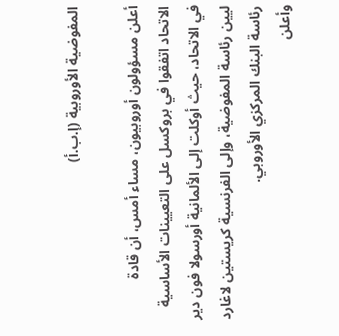المفوضية الأوروبية (إ.ب.أ)

أعلن مسؤولون أوروبيون، مساء أمس، أن قادة الاتحاد اتفقوا في بروكسل على التعيينات الأساسية في الاتحاد، حيث أوكلت إلى الألمانية أورسولا فون دير ليين رئاسة المفوضية، وإلى الفرنسية كريستين لاغارد رئاسة البنك المركزي الأوروبي.
وأعلن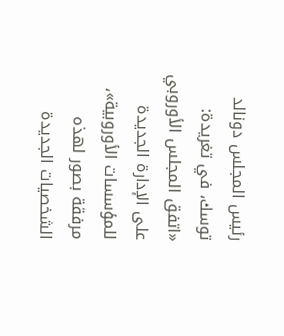رئيس المجلس دونالد توسك، في تغريدة: «اتفق المجلس الأوروبي على الإدارة الجديدة للمؤسسات الأوروبية»، مرفقة بصور لهذه الشخصيات الجديدة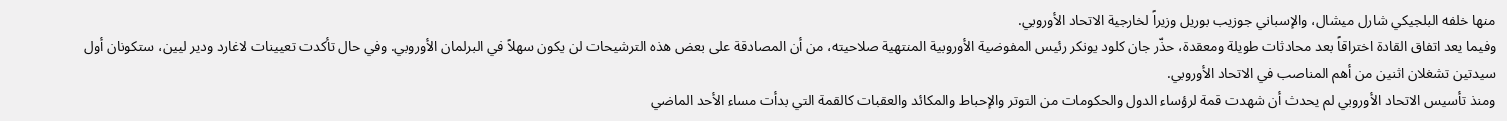منها خلفه البلجيكي شارل ميشال، والإسباني جوزيب بوريل وزيراً لخارجية الاتحاد الأوروبي.
وفيما يعد اتفاق القادة اختراقاً بعد محادثات طويلة ومعقدة، حذّر جان كلود يونكر رئيس المفوضية الأوروبية المنتهية صلاحيته، من أن المصادقة على بعض هذه الترشيحات لن يكون سهلاً في البرلمان الأوروبي. وفي حال تأكدت تعيينات لاغارد ودير ليين، ستكونان أول سيدتين تشغلان اثنين من أهم المناصب في الاتحاد الأوروبي.
ومنذ تأسيس الاتحاد الأوروبي لم يحدث أن شهدت قمة لرؤساء الدول والحكومات من التوتر والإحباط والمكائد والعقبات كالقمة التي بدأت مساء الأحد الماضي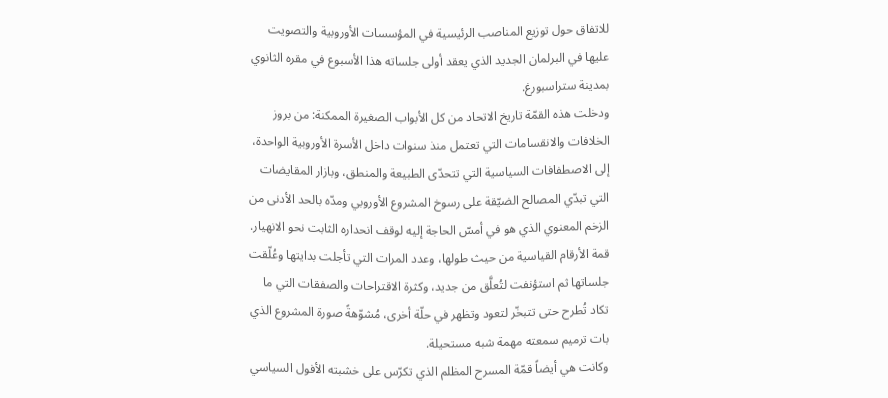للاتفاق حول توزيع المناصب الرئيسية في المؤسسات الأوروبية والتصويت عليها في البرلمان الجديد الذي يعقد أولى جلساته هذا الأسبوع في مقره الثانوي بمدينة ستراسبورغ.
ودخلت هذه القمّة تاريخ الاتحاد من كل الأبواب الصغيرة الممكنة: من بروز الخلافات والانقسامات التي تعتمل منذ سنوات داخل الأسرة الأوروبية الواحدة، إلى الاصطفافات السياسية التي تتحدّى الطبيعة والمنطق، وبازار المقايضات التي تبدّي المصالح الضيّقة على رسوخ المشروع الأوروبي ومدّه بالحد الأدنى من الزخم المعنوي الذي هو في أمسّ الحاجة إليه لوقف انحداره الثابت نحو الانهيار. قمة الأرقام القياسية من حيث طولها، وعدد المرات التي تأجلت بدايتها وعُلّقت جلساتها ثم استؤنفت لتُعلَّق من جديد، وكثرة الاقتراحات والصفقات التي ما تكاد تُطرح حتى تتبخّر لتعود وتظهر في حلّة أخرى، مُشوّهةً صورة المشروع الذي بات ترميم سمعته مهمة شبه مستحيلة.
وكانت هي أيضاً قمّة المسرح المظلم الذي تكرّس على خشبته الأفول السياسي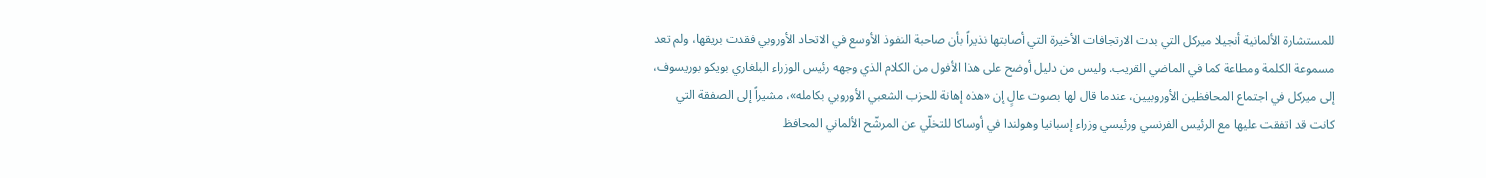للمستشارة الألمانية أنجيلا ميركل التي بدت الارتجافات الأخيرة التي أصابتها نذيراً بأن صاحبة النفوذ الأوسع في الاتحاد الأوروبي فقدت بريقها، ولم تعد مسموعة الكلمة ومطاعة كما في الماضي القريب. وليس من دليل أوضح على هذا الأفول من الكلام الذي وجهه رئيس الوزراء البلغاري بويكو بوريسوف، إلى ميركل في اجتماع المحافظين الأوروبيين، عندما قال لها بصوت عالٍ إن «هذه إهانة للحزب الشعبي الأوروبي بكامله»، مشيراً إلى الصفقة التي كانت قد اتفقت عليها مع الرئيس الفرنسي ورئيسي وزراء إسبانيا وهولندا في أوساكا للتخلّي عن المرشّح الألماني المحافظ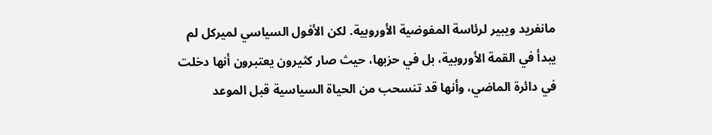مانفريد ويبير لرئاسة المفوضية الأوروبية. لكن الأفول السياسي لميركل لم يبدأ في القمة الأوروبية، بل في حزبها، حيث صار كثيرون يعتبرون أنها دخلت في دائرة الماضي، وأنها قد تنسحب من الحياة السياسية قبل الموعد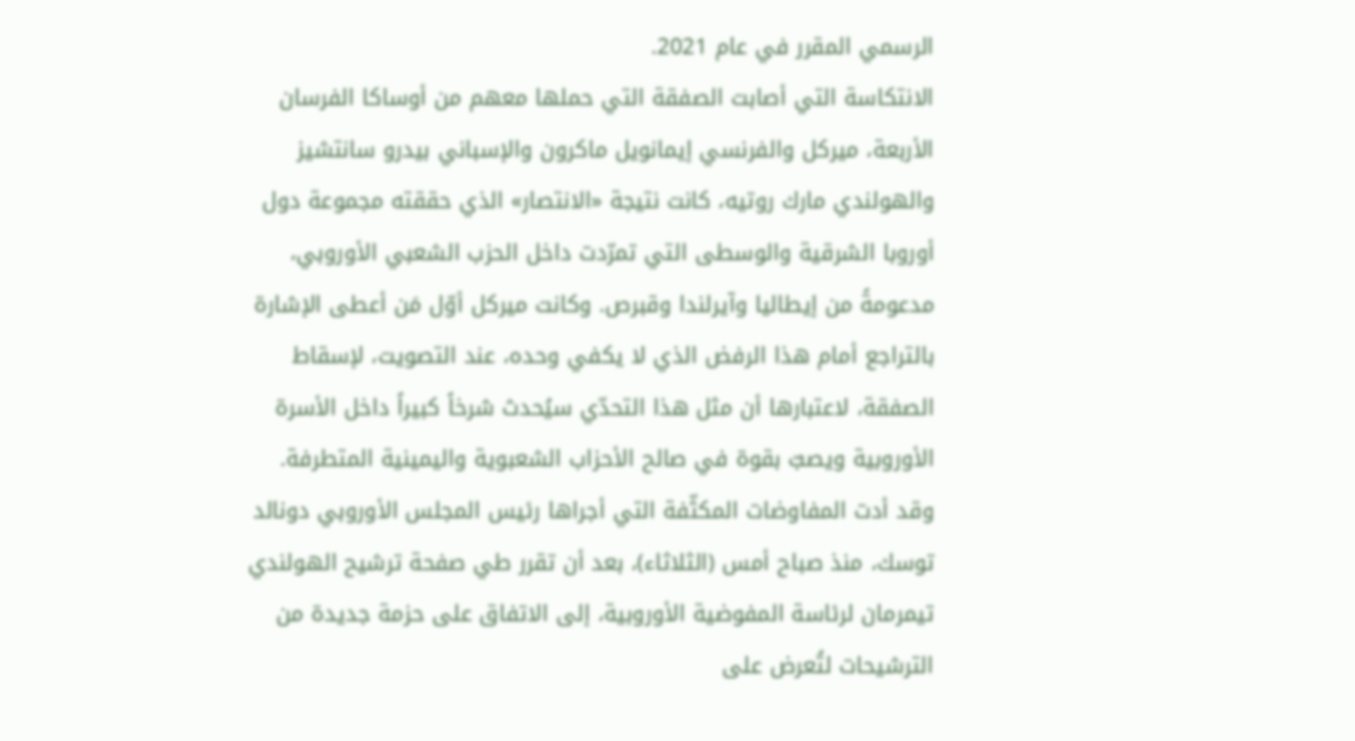الرسمي المقرر في عام 2021.
الانتكاسة التي أصابت الصفقة التي حملها معهم من أوساكا الفرسان الأربعة، ميركل والفرنسي إيمانويل ماكرون والإسباني بيدرو سانتشيز والهولندي مارك روتيه، كانت نتيجة «الانتصار» الذي حققته مجموعة دول أوروبا الشرقية والوسطى التي تمرّدت داخل الحزب الشعبي الأوروبي، مدعومةً من إيطاليا وآيرلندا وقبرص. وكانت ميركل أوّل مَن أعطى الإشارة بالتراجع أمام هذا الرفض الذي لا يكفي وحده، عند التصويت، لإسقاط الصفقة، لاعتبارها أن مثل هذا التحدّي سيُحدث شرخاً كبيراً داخل الأسرة الأوروبية ويصبّ بقوة في صالح الأحزاب الشعبوية واليمينية المتطرفة.
وقد أدت المفاوضات المكثّفة التي أجراها رئيس المجلس الأوروبي دونالد توسك، منذ صباح أمس (الثلاثاء)، بعد أن تقرر طي صفحة ترشيح الهولندي تيمرمان لرئاسة المفوضية الأوروبية، إلى الاتفاق على حزمة جديدة من الترشيحات لتُعرض على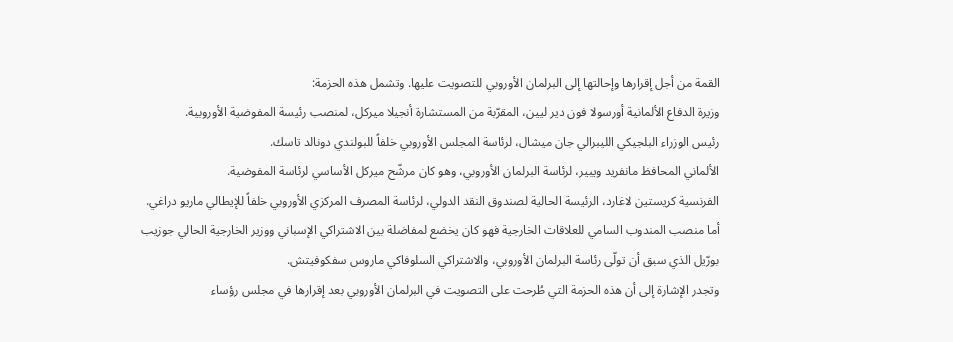القمة من أجل إقرارها وإحالتها إلى البرلمان الأوروبي للتصويت عليها. وتشمل هذه الحزمة:
وزيرة الدفاع الألمانية أورسولا فون دير ليين، المقرّبة من المستشارة أنجيلا ميركل، لمنصب رئيسة المفوضية الأوروبية.
رئيس الوزراء البلجيكي الليبرالي جان ميشال، لرئاسة المجلس الأوروبي خلفاً للبولندي دونالد تاسك.
الألماني المحافظ مانفريد ويبير، لرئاسة البرلمان الأوروبي، وهو كان مرشّح ميركل الأساسي لرئاسة المفوضية.
الفرنسية كريستين لاغارد، الرئيسة الحالية لصندوق النقد الدولي، لرئاسة المصرف المركزي الأوروبي خلفاً للإيطالي ماريو دراغي.
أما منصب المندوب السامي للعلاقات الخارجية فهو كان يخضع لمفاضلة بين الاشتراكي الإسباني ووزير الخارجية الحالي جوزيب بورّيل الذي سبق أن تولّى رئاسة البرلمان الأوروبي، والاشتراكي السلوفاكي ماروس سفكوفيتش.
وتجدر الإشارة إلى أن هذه الحزمة التي طُرحت على التصويت في البرلمان الأوروبي بعد إقرارها في مجلس رؤساء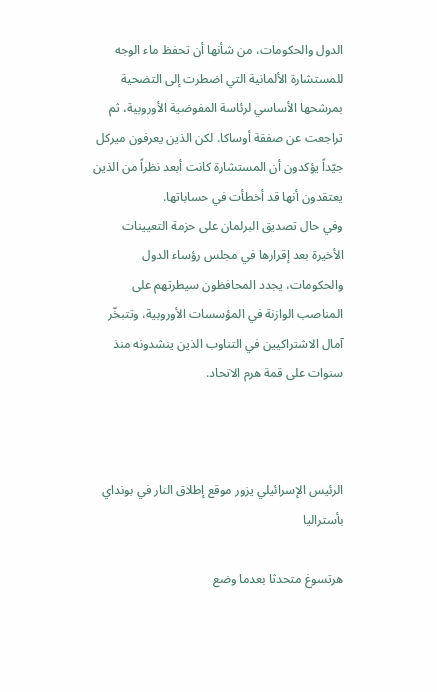الدول والحكومات، من شأنها أن تحفظ ماء الوجه للمستشارة الألمانية التي اضطرت إلى التضحية بمرشحها الأساسي لرئاسة المفوضية الأوروبية، ثم تراجعت عن صفقة أوساكا. لكن الذين يعرفون ميركل جيّداً يؤكدون أن المستشارة كانت أبعد نظراً من الذين يعتقدون أنها قد أخطأت في حساباتها.
وفي حال تصديق البرلمان على حزمة التعيينات الأخيرة بعد إقرارها في مجلس رؤساء الدول والحكومات، يجدد المحافظون سيطرتهم على المناصب الوازنة في المؤسسات الأوروبية، وتتبخّر آمال الاشتراكيين في التناوب الذين ينشدونه منذ سنوات على قمة هرم الاتحاد.



الرئيس الإسرائيلي يزور موقع إطلاق النار في بونداي بأستراليا

هرتسوغ متحدثا بعدما وضع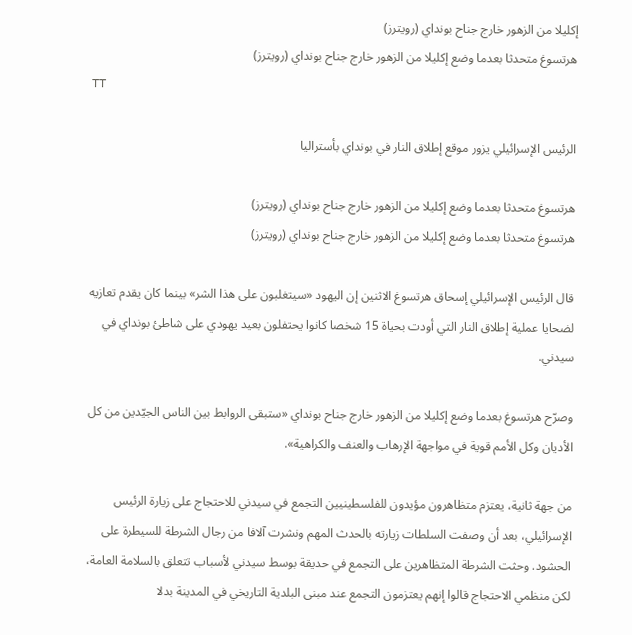إكليلا من الزهور خارج جناح بونداي (رويترز)
هرتسوغ متحدثا بعدما وضع إكليلا من الزهور خارج جناح بونداي (رويترز)
TT

الرئيس الإسرائيلي يزور موقع إطلاق النار في بونداي بأستراليا

هرتسوغ متحدثا بعدما وضع إكليلا من الزهور خارج جناح بونداي (رويترز)
هرتسوغ متحدثا بعدما وضع إكليلا من الزهور خارج جناح بونداي (رويترز)

قال الرئيس الإسرائيلي إسحاق هرتسوغ الاثنين إن اليهود «سيتغلبون على هذا الشر» بينما كان يقدم تعازيه لضحايا عملية إطلاق النار التي أودت بحياة 15 شخصا كانوا يحتفلون بعيد يهودي على شاطئ بونداي في سيدني.

وصرّح هرتسوغ بعدما وضع إكليلا من الزهور خارج جناح بونداي «ستبقى الروابط بين الناس الجيّدين من كل الأديان وكل الأمم قوية في مواجهة الإرهاب والعنف والكراهية».

من جهة ثانية، يعتزم متظاهرون مؤيدون للفلسطينيين التجمع في سيدني للاحتجاج على زيارة الرئيس الإسرائيلي، بعد أن وصفت السلطات زيارته بالحدث المهم ونشرت آلافا من رجال الشرطة للسيطرة على الحشود. وحثت الشرطة المتظاهرين على التجمع في حديقة بوسط سيدني لأسباب تتعلق بالسلامة العامة، لكن منظمي الاحتجاج قالوا إنهم يعتزمون التجمع عند مبنى البلدية التاريخي في المدينة بدلا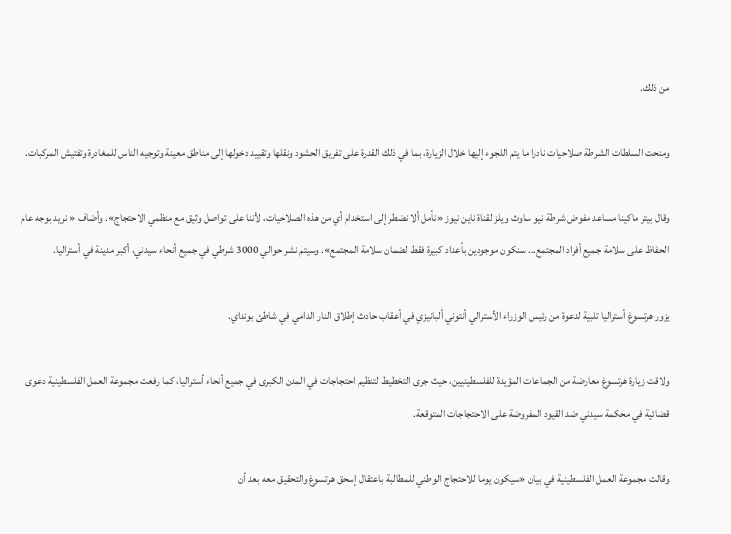من ذلك.

ومنحت السلطات الشرطة صلاحيات نادرا ما يتم اللجوء إليها خلال الزيارة، بما في ذلك القدرة على تفريق الحشود ونقلها وتقييد دخولها إلى مناطق معينة وتوجيه الناس للمغادرة وتفتيش المركبات.

وقال بيتر ماكينا مساعد مفوض شرطة نيو ساوث ويلز لقناة ناين نيوز «نأمل ألا نضطر إلى استخدام أي من هذه الصلاحيات، لأننا على تواصل وثيق مع منظمي الاحتجاج». وأضاف « نريد بوجه عام الحفاظ على سلامة جميع أفراد المجتمع... سنكون موجودين بأعداد كبيرة فقط لضمان سلامة المجتمع». وسيتم نشر حوالي 3000 شرطي في جميع أنحاء سيدني، أكبر مدينة في أستراليا.

يزور هرتسوغ أستراليا تلبية لدعوة من رئيس الوزراء الأسترالي أنتوني ألبانيزي في أعقاب حادث إطلاق النار الدامي في شاطئ بونداي.

ولاقت زيارة هرتسوغ معارضة من الجماعات المؤيدة للفلسطينيين، حيث جرى التخطيط لتنظيم احتجاجات في المدن الكبرى في جميع أنحاء أستراليا، كما رفعت مجموعة العمل الفلسطينية دعوى قضائية في محكمة سيدني ضد القيود المفروضة على الاحتجاجات المتوقعة.

وقالت مجموعة العمل الفلسطينية في بيان «سيكون يوما للاحتجاج الوطني للمطالبة باعتقال إسحق هرتسوغ والتحقيق معه بعد أن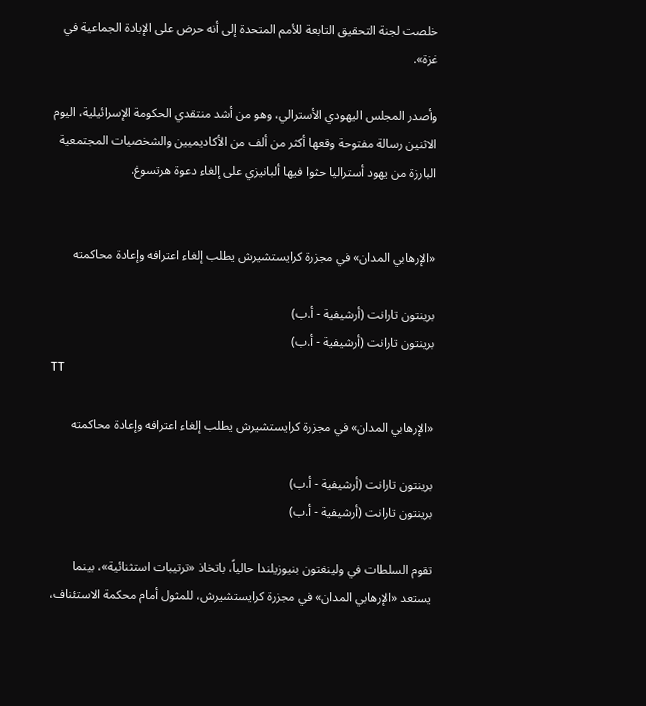خلصت لجنة التحقيق التابعة للأمم المتحدة إلى أنه حرض على الإبادة الجماعية في غزة».

وأصدر المجلس اليهودي الأسترالي، وهو من أشد منتقدي الحكومة الإسرائيلية، اليوم الاثنين رسالة مفتوحة وقعها أكثر من ألف من الأكاديميين والشخصيات المجتمعية البارزة من يهود أستراليا حثوا فيها ألبانيزي على إلغاء دعوة هرتسوغ.


«الإرهابي المدان» في مجزرة كرايستشيرش يطلب إلغاء اعترافه وإعادة محاكمته

برينتون تارانت (أرشيفية - أ.ب)
برينتون تارانت (أرشيفية - أ.ب)
TT

«الإرهابي المدان» في مجزرة كرايستشيرش يطلب إلغاء اعترافه وإعادة محاكمته

برينتون تارانت (أرشيفية - أ.ب)
برينتون تارانت (أرشيفية - أ.ب)

تقوم السلطات في ولينغتون بنيوزيلندا حالياً، باتخاذ «ترتيبات استثنائية»، بينما يستعد «الإرهابي المدان» في مجزرة كرايستشيرش، للمثول أمام محكمة الاستئناف،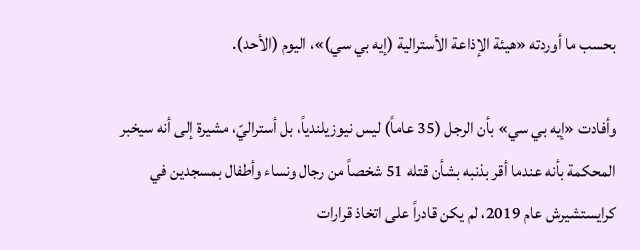بحسب ما أوردته «هيئة الإذاعة الأسترالية (إيه بي سي)»، اليوم (الأحد).

وأفادت «إيه بي سي» بأن الرجل (35 عاماً) ليس نيوزيلندياً، بل أستراليّ، مشيرة إلى أنه سيخبر المحكمة بأنه عندما أقر بذنبه بشأن قتله 51 شخصاً من رجال ونساء وأطفال بمسجدين في كرايستشيرش عام 2019، لم يكن قادراً على اتخاذ قرارات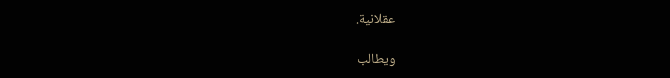عقلانية.

ويطالب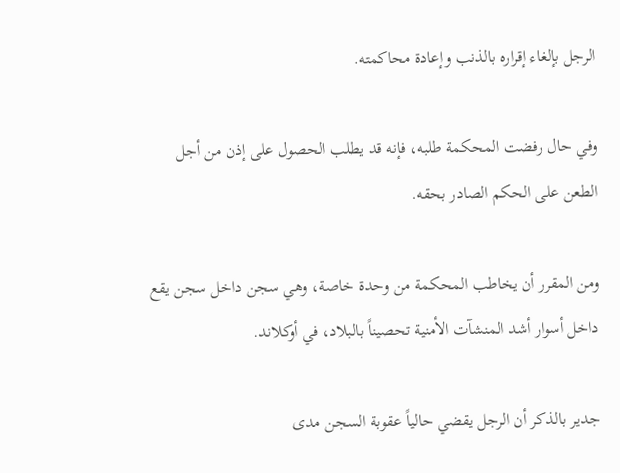الرجل بإلغاء إقراره بالذنب وإعادة محاكمته.

وفي حال رفضت المحكمة طلبه، فإنه قد يطلب الحصول على إذن من أجل الطعن على الحكم الصادر بحقه.

ومن المقرر أن يخاطب المحكمة من وحدة خاصة، وهي سجن داخل سجن يقع داخل أسوار أشد المنشآت الأمنية تحصيناً بالبلاد، في أوكلاند.

جدير بالذكر أن الرجل يقضي حالياً عقوبة السجن مدى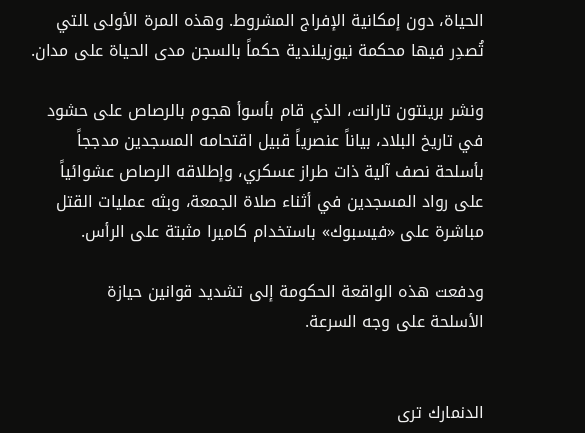الحياة، دون إمكانية الإفراج المشروط. وهذه المرة الأولى ‍التي تُصدِر فيها محكمة نيوزيلندية حكماً بالسجن مدى الحياة على مدان.

ونشر ‌برينتون تارانت، الذي قام بأسوأ هجوم بالرصاص على حشود في تاريخ البلاد، بياناً عنصرياً قبيل اقتحامه المسجدين مدججاً بأسلحة نصف آلية ذات طراز عسكري، وإطلاقه الرصاص عشوائياً على رواد المسجدين في أثناء صلاة الجمعة، وبثه عمليات القتل مباشرة على «فيسبوك» باستخدام كاميرا مثبتة على الرأس.

ودفعت هذه الواقعة الحكومة إلى تشديد قوانين حيازة الأسلحة ‌على وجه السرعة.


الدنمارك ترى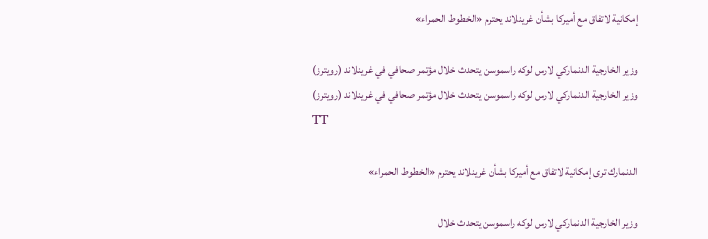إمكانية لاتفاق مع أميركا بشأن غرينلاند يحترم «الخطوط الحمراء»

وزير الخارجية الدنماركي لارس لوكه راسموسن يتحدث خلال مؤتمر صحافي في غرينلاند (رويترز)
وزير الخارجية الدنماركي لارس لوكه راسموسن يتحدث خلال مؤتمر صحافي في غرينلاند (رويترز)
TT

الدنمارك ترى إمكانية لاتفاق مع أميركا بشأن غرينلاند يحترم «الخطوط الحمراء»

وزير الخارجية الدنماركي لارس لوكه راسموسن يتحدث خلال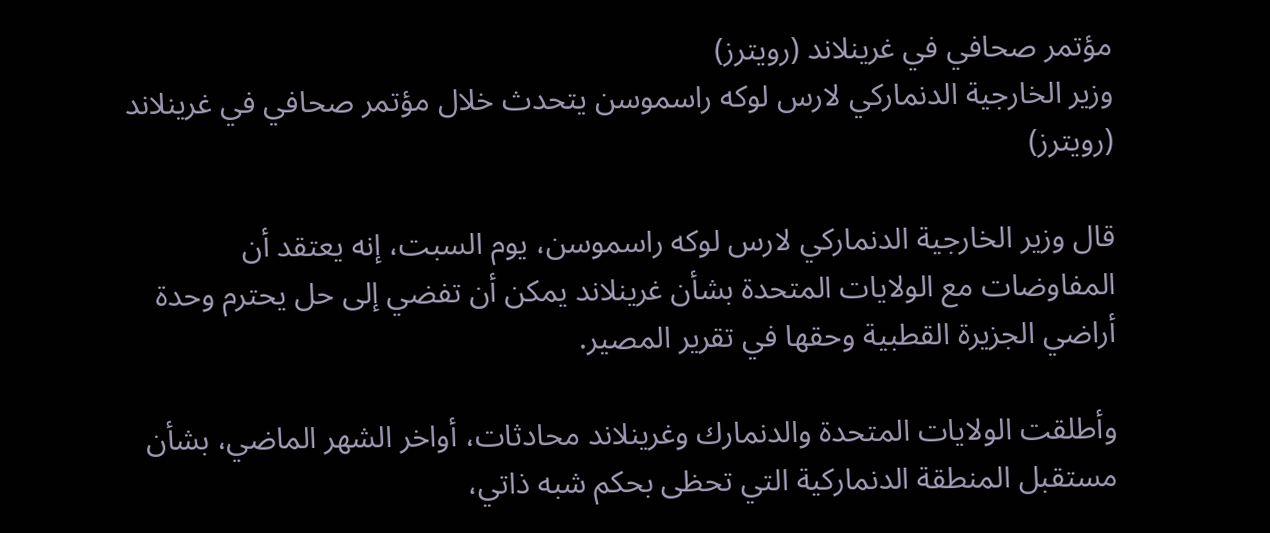مؤتمر صحافي في غرينلاند (رويترز)
وزير الخارجية الدنماركي لارس لوكه راسموسن يتحدث خلال مؤتمر صحافي في غرينلاند (رويترز)

قال وزير الخارجية الدنماركي لارس لوكه راسموسن، يوم السبت، إنه يعتقد أن المفاوضات مع الولايات المتحدة بشأن غرينلاند يمكن أن تفضي إلى حل يحترم وحدة أراضي الجزيرة القطبية وحقها في تقرير المصير.

وأطلقت الولايات المتحدة والدنمارك وغرينلاند محادثات، أواخر الشهر الماضي، بشأن مستقبل المنطقة الدنماركية التي تحظى بحكم شبه ذاتي،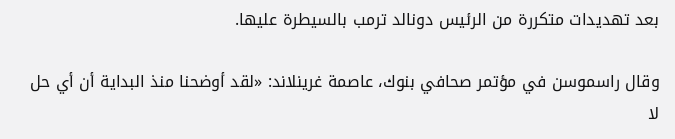بعد تهديدات متكررة من الرئيس دونالد ترمب بالسيطرة عليها.

وقال راسموسن في مؤتمر صحافي بنوك، عاصمة غرينلاند: «لقد أوضحنا منذ البداية أن أي حل لا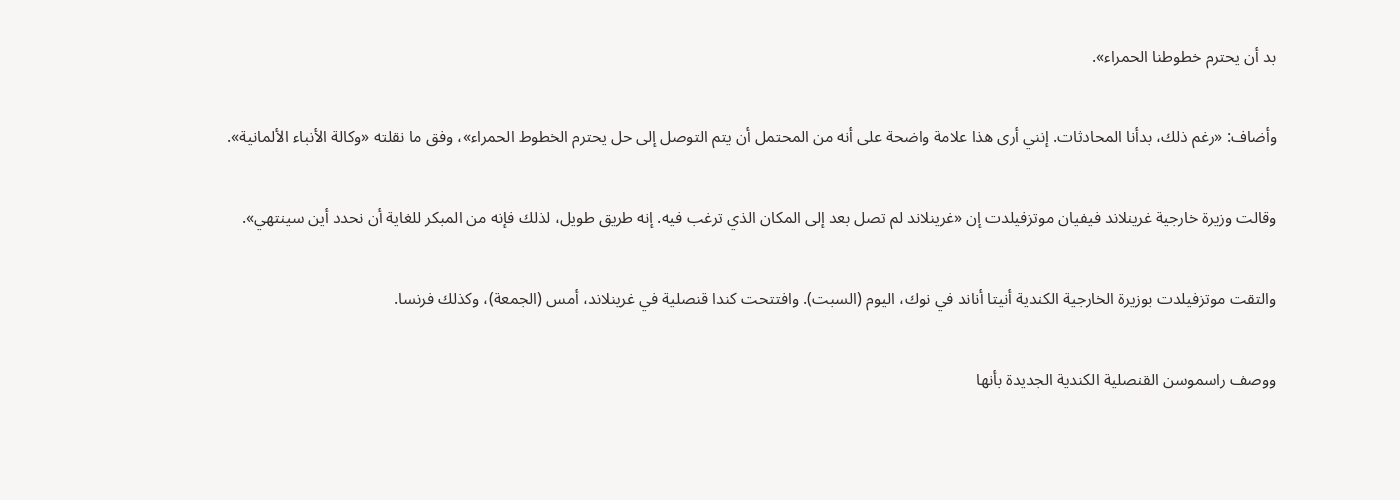بد أن يحترم خطوطنا الحمراء».

وأضاف: «رغم ذلك، بدأنا المحادثات. إنني أرى هذا علامة واضحة على أنه من المحتمل أن يتم التوصل إلى حل يحترم الخطوط الحمراء»، وفق ما نقلته «وكالة الأنباء الألمانية».

وقالت وزيرة خارجية غرينلاند فيفيان موتزفيلدت إن «غرينلاند لم تصل بعد إلى المكان الذي ترغب فيه. إنه طريق طويل، لذلك فإنه من المبكر للغاية أن نحدد أين سينتهي».

والتقت موتزفيلدت بوزيرة الخارجية الكندية أنيتا أناند في نوك، اليوم (السبت). وافتتحت كندا قنصلية في غرينلاند، أمس (الجمعة)، وكذلك فرنسا.

ووصف راسموسن القنصلية الكندية الجديدة بأنها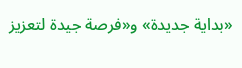«بداية جديدة» و«فرصة جيدة لتعزيز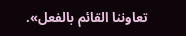تعاوننا القائم بالفعل».